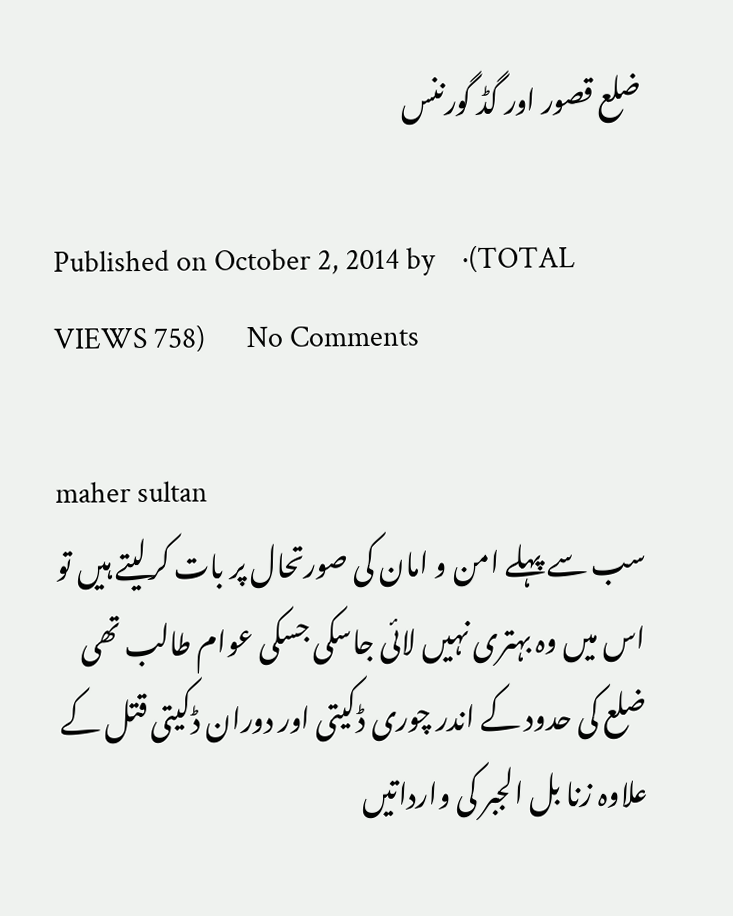ضلع قصور اور گڈ گورننس

Published on October 2, 2014 by    ·(TOTAL VIEWS 758)      No Comments

maher sultan
سب سے پہلے امن و امان کی صورتحال پر بات کرلیتے ہیں تو اس میں وہ بہتری نہیں لائی جاسکی جسکی عوام طالب تھی ضلع کی حدود کے اندر چوری ڈکیتی اور دوران ڈکیتی قتل کے علاوہ زنا بل الجبر کی وارداتیں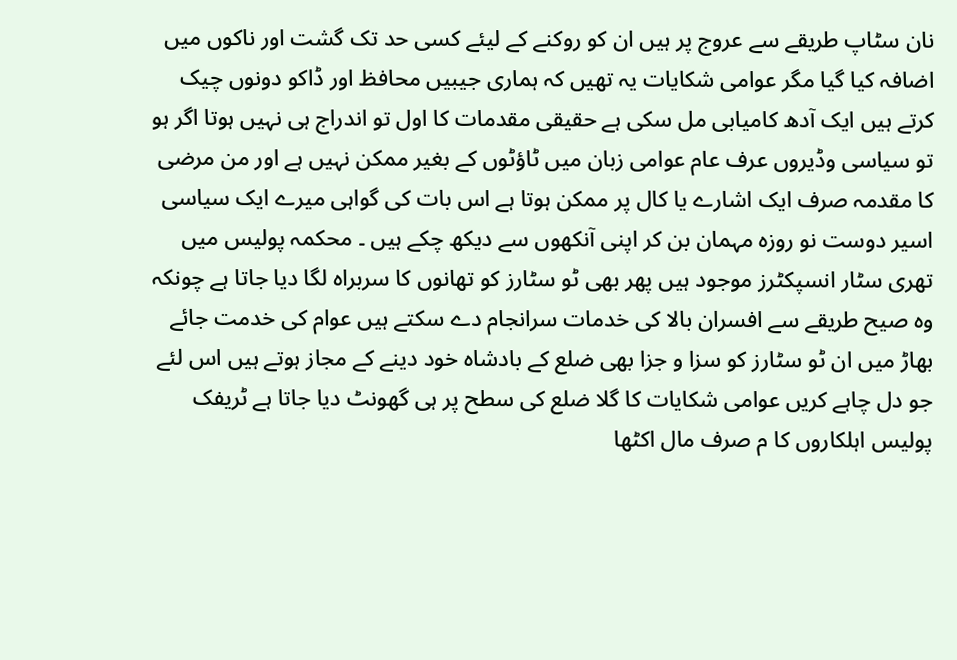نان سٹاپ طریقے سے عروج پر ہیں ان کو روکنے کے لیئے کسی حد تک گشت اور ناکوں میں اضافہ کیا گیا مگر عوامی شکایات یہ تھیں کہ ہماری جیبیں محافظ اور ڈاکو دونوں چیک کرتے ہیں ایک آدھ کامیابی مل سکی ہے حقیقی مقدمات کا اول تو اندراج ہی نہیں ہوتا اگر ہو تو سیاسی وڈیروں عرف عام عوامی زبان میں ٹاؤٹوں کے بغیر ممکن نہیں ہے اور من مرضی کا مقدمہ صرف ایک اشارے یا کال پر ممکن ہوتا ہے اس بات کی گواہی میرے ایک سیاسی اسیر دوست نو روزہ مہمان بن کر اپنی آنکھوں سے دیکھ چکے ہیں ۔ محکمہ پولیس میں تھری سٹار انسپکٹرز موجود ہیں پھر بھی ٹو سٹارز کو تھانوں کا سربراہ لگا دیا جاتا ہے چونکہ وہ صیح طریقے سے افسران بالا کی خدمات سرانجام دے سکتے ہیں عوام کی خدمت جائے بھاڑ میں ان ٹو سٹارز کو سزا و جزا بھی ضلع کے بادشاہ خود دینے کے مجاز ہوتے ہیں اس لئے جو دل چاہے کریں عوامی شکایات کا گلا ضلع کی سطح پر ہی گھونٹ دیا جاتا ہے ٹریفک پولیس اہلکاروں کا م صرف مال اکٹھا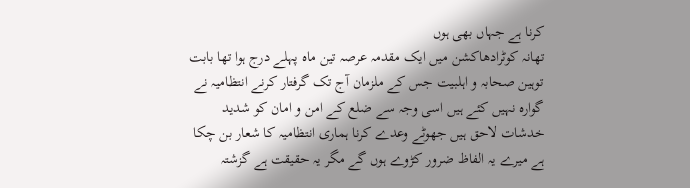کرنا ہے جہاں بھی ہوں
تھانہ کوٹرادھاکشن میں ایک مقدمہ عرصہ تین ماہ پہلے درج ہوا تھا بابت توہین صحابہ و اہلبیت جس کے ملزمان آج تک گرفتار کرنے انتظامیہ نے گوارہ نہیں کئے ہیں اسی وجہ سے ضلع کے امن و امان کو شدید خدشات لاحق ہیں جھوٹے وعدے کرنا ہماری انتظامیہ کا شعار بن چکا ہے میرے یہ الفاظ ضرور کڑوے ہوں گے مگر یہ حقیقت ہے گزشتہ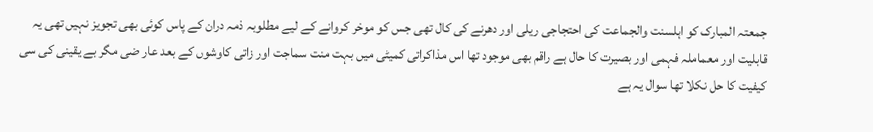جمعتہ المبارک کو اہلسنت والجماعت کی احتجاجی ریلی اور دھرنے کی کال تھی جس کو موخر کروانے کے لیے مطلوبہ ذمہ دران کے پاس کوئی بھی تجویز نہیں تھی یہ قابلیت اور معماملہ فہمی اور بصیرت کا حال ہے راقم بھی موجود تھا اس مذاکراتی کمیٹی میں بہت منت سماجت اور زاتی کاوشوں کے بعد عار ضی مگر بے یقینی کی سی کیفیت کا حل نکلا تھا سوال یہ ہے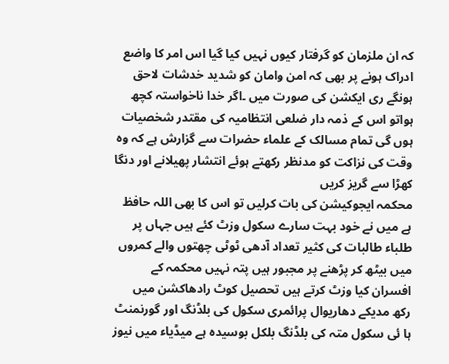کہ ان ملزمان کو گرفتار کیوں نہیں کیا گیا اس امر کا واضع ادراک ہونے پر بھی کہ امن وامان کو شدید خدشات لاحق ہونگے ری ایکشن کی صورت میں ۔اگر خدا ناخواستہ کچھ ہواتو اس کے ذمہ دار ضلعی انتظامیہ کی مقتدر شخصیات ہوں گی تمام مسالک کے علماء حضرات سے گزارش ہے کہ وہ وقت کی نزاکت کو مدنظر رکھتے ہوئے انتشار پھیلانے اور دنگا کھڑا سے گریز کریں
محکمہ ایجوکیشن کی بات کرلیں تو اس کا بھی اللہ حافظ ہے میں نے خود بہت سارے سکول وزٹ کئے ہیں جہاں پر طلباء طالبات کی کثیر تعداد آدھی ٹوٹی چھتوں والے کمروں میں بیٹھ کر پڑھنے پر مجبور ہیں پتہ نہیں محکمہ کے افسران کیا وزٹ کرتے ہیں تحصیل کوٹ رادھاکشن میں رکھ مدیکے دھاریوال پرائمری سکول کی بلڈنگ اور گورنمنٹ ہا ئی سکول متہ کی بلڈنگ بلکل بوسیدہ ہے میڈیاء میں نیوز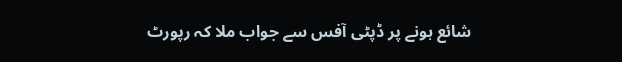شائع ہونے پر ڈپٹی آفس سے جواب ملا کہ رپورٹ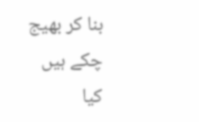بنا کر بھیج چکے ہیں کیا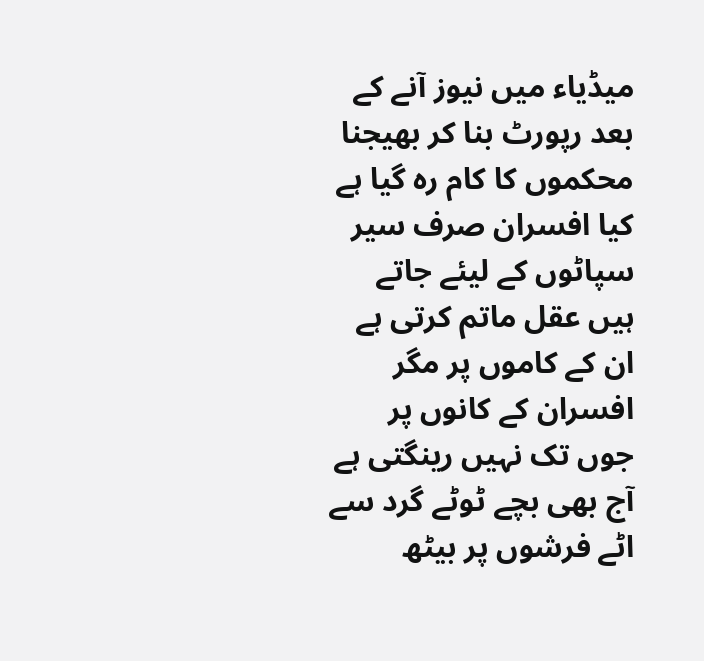میڈیاء میں نیوز آنے کے بعد رپورٹ بنا کر بھیجنا محکموں کا کام رہ گیا ہے کیا افسران صرف سیر سپاٹوں کے لیئے جاتے ہیں عقل ماتم کرتی ہے ان کے کاموں پر مگر افسران کے کانوں پر جوں تک نہیں رینگتی ہے آج بھی بچے ٹوٹے گرد سے اٹے فرشوں پر بیٹھ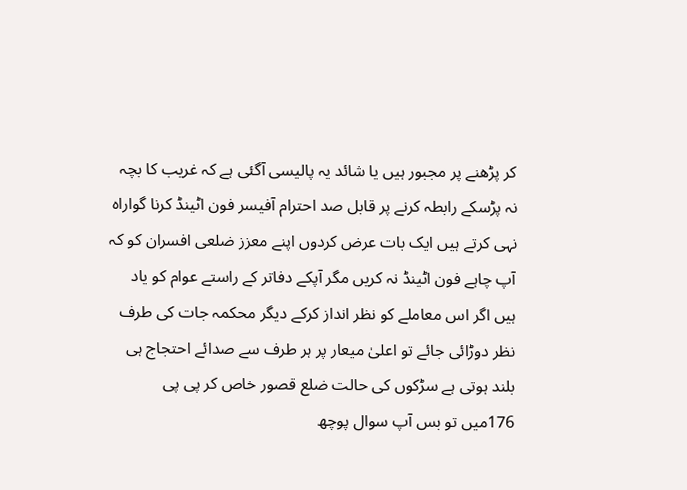کر پڑھنے پر مجبور ہیں یا شائد یہ پالیسی آگئی ہے کہ غریب کا بچہ نہ پڑسکے رابطہ کرنے پر قابل صد احترام آفیسر فون اٹینڈ کرنا گواراہ نہی کرتے ہیں ایک بات عرض کردوں اپنے معزز ضلعی افسران کو کہ آپ چاہے فون اٹینڈ نہ کریں مگر آپکے دفاتر کے راستے عوام کو یاد ہیں اگر اس معاملے کو نظر انداز کرکے دیگر محکمہ جات کی طرف نظر دوڑائی جائے تو اعلیٰ میعار پر ہر طرف سے صدائے احتجاج ہی بلند ہوتی ہے سڑکوں کی حالت ضلع قصور خاص کر پی پی 176میں تو بس آپ سوال پوچھ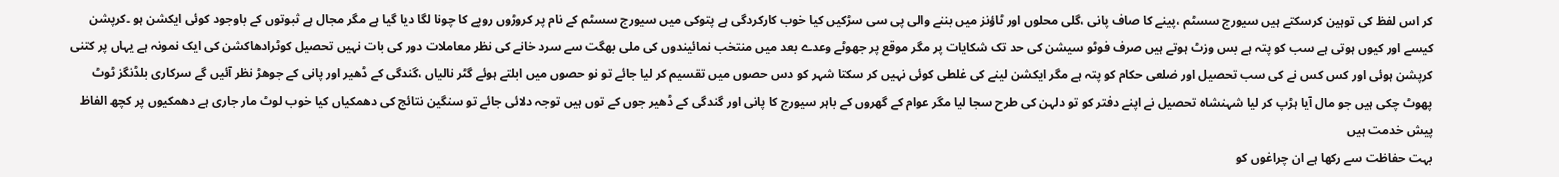کر اس لفظ کی توہین کرسکتے ہیں سیورج سسٹم ،پینے کا صاف پانی ،گلی محلوں اور ٹاؤنز میں بننے والی پی سی سڑکیں کیا خوب کارکردگی ہے پتوکی میں سیورج سسٹم کے نام پر کروڑوں روپے کا چونا لگا دیا گیا ہے مگر مجال ہے ثبوتوں کے باوجود کوئی ایکشن ہو ۔کرپشن کیسے اور کیوں ہوتی ہے سب کو پتہ ہے بس وزٹ ہوتے ہیں صرف فوٹو سیشن کی حد تک شکایات پر مگر موقع پر جھوٹے وعدے بعد میں منتخب نمائیندوں کی ملی بھگت سے سرد خانے کی نظر معاملات دور کی بات نہیں تحصیل کوٹرادھاکشن کی ایک نمونہ ہے یہاں پر کتنی کرپشن ہوئی اور کس کس نے کی سب تحصیل اور ضلعی حکام کو پتہ ہے مگر ایکشن لینے کی غلطی کوئی نہیں کر سکتا شہر کو دس حصوں میں تقسیم کر لیا جائے تو نو حصوں میں ابلتے ہوئے گٹر نالیاں ،گندگی کے ڈھیر اور پانی کے جوھڑ نظر آئیں گے سرکاری بلڈنگز ٹوٹ پھوٹ چکی ہیں جو مال آیا ہڑپ کر لیا شہنشاہ تحصیل نے اپنے دفتر کو تو دلہن کی طرح سجا لیا مگر عوام کے گھروں کے باہر سیورج کا پانی اور گندگی کے ڈھیر جوں کے توں ہیں توجہ دلائی جائے تو سنگین نتائج کی دھمکیاں کیا خوب لوٹ مار جاری ہے دھمکیوں پر کچھ الفاظ پیش خدمت ہیں
بہت حفاظت سے رکھا ہے ان چراغوں کو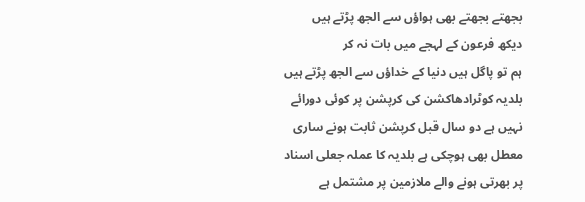بجھتے بجھتے بھی ہواؤں سے الجھ پڑتے ہیں
دیکھ فرعون کے لہجے میں بات نہ کر
ہم تو پاگل ہیں دنیا کے خداؤں سے الجھ پڑتے ہیں
بلدیہ کوٹرادھاکشن کی کرپشن پر کوئی دورائے نہیں ہے دو سال قبل کرپشن ثابت ہونے ساری معطل بھی ہوچکی ہے بلدیہ کا عملہ جعلی اسناد پر بھرتی ہونے والے ملازمین پر مشتمل ہے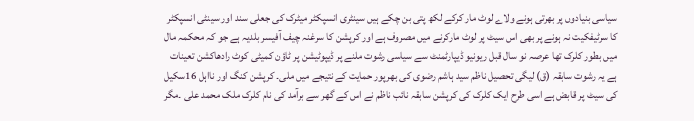سیاسی بنیادوں پر بھرتی ہونے ولاے لوٹ مار کرکے لکھ پتی بن چکے ہیں سینٹری انسپکٹر میٹرک کی جعلی سند اور سینٹی انسپکٹر کا سرٹیفکیت نہ ہونے پر بھی اس سیٹ پر لوٹ مارکرنے میں مصروف ہے اور کرپشن کا سرغنہ چیف آفیسر بلدیہ ہے جو کہ محکمہ مال میں بطور کلرک تھا عرصہ نو سال قبل ریونیو ڈیپارٹمنٹ سے سیاسی رشوت ملنے پر ڈیپوٹیشن پر ٹاؤن کمیٹی کوٹ رادھاکشن تعینات ہے یہ رشوت سابقہ (ق) لیگی تحصیل ناظم سید ہاشم رضوی کی بھرپور حمایت کے نتیجے میں ملی۔ کرپشن کنگ اور نااہل 16سکیل کی سیٹ پر قابض ہے اسی طرح ایک کلرک کی کرپشن سابقہ نائب ناظم نے اس کے گھر سے برآمد کی نام کلرک ملک محمد علی ۔مگر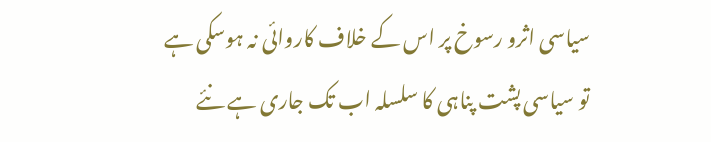سیاسی اثرو رسوخ پر اس کے خلاف کاروائی نہ ہوسکی ہے تو سیاسی پشت پناہی کا سلسلہ اب تک جاری ہے نئے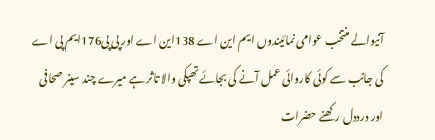آنیوالے منتخب عوامی نمائیندوں ایم این اے 138این اے اور پی پی176ایم پی اے کی جانب سے کوئی کاروائی عمل آنے کی بجائے تھپکی والا تاثر ہے میرے چند سینر صحافی اور درددل رکھنے حضرات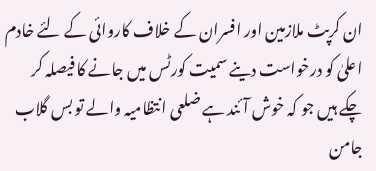ان کرپٹ ملازمین اور افسران کے خلاف کاروائی کے لئے خادم اعلیٰ کو درخواست دینے سمیت کورٹس میں جانے کا فیصلہ کر چکے ہیں جو کہ خوش آئند ہے ضلعی انتظامیہ والے تو بس گلاب جامن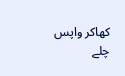کھاکر واپس چلے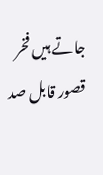جاتے ہیں فخر قصور قابل صد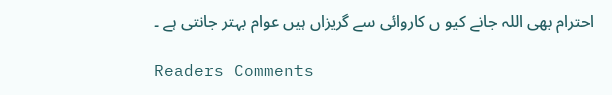احترام بھی اللہ جانے کیو ں کاروائی سے گریزاں ہیں عوام بہتر جانتی ہے ۔

Readers Comments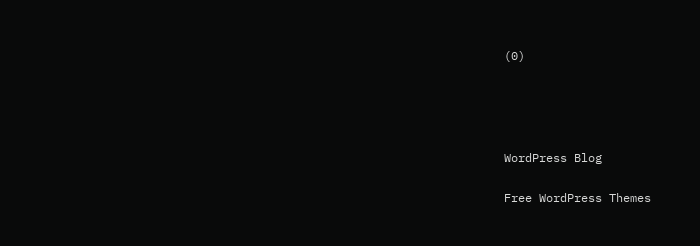(0)




WordPress Blog

Free WordPress Themes